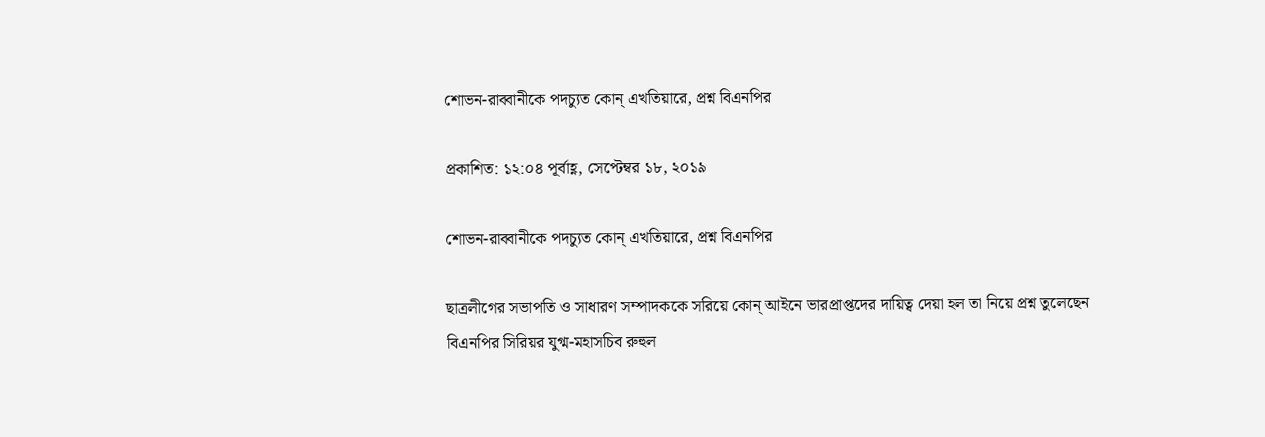শোভন-রাব্বানীকে পদচ্যুত কোন্ এখতিয়ারে, প্রশ্ন বিএনপির

প্রকাশিত: ১২:০৪ পূর্বাহ্ণ, সেপ্টেম্বর ১৮, ২০১৯

শোভন-রাব্বানীকে পদচ্যুত কোন্ এখতিয়ারে, প্রশ্ন বিএনপির

ছাত্রলীগের সভাপতি ও সাধারণ সম্পাদককে সরিয়ে কোন্ আইনে ভারপ্রাপ্তদের দায়িত্ব দেয়া হল তা নিয়ে প্রশ্ন তুলেছেন বিএনপির সিরিয়র যুগ্ম-মহাসচিব রুহুল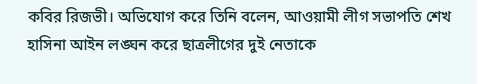কবির রিজভী। অভিযোগ করে তিনি বলেন, আওয়ামী লীগ সভাপতি শেখ হাসিনা আইন লঙ্ঘন করে ছাত্রলীগের দুই নেতাকে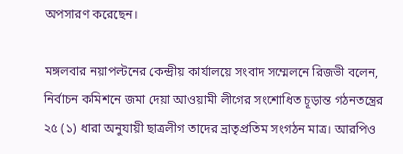অপসারণ করেছেন।

মঙ্গলবার নয়াপল্টনের কেন্দ্রীয় কার্যালয়ে সংবাদ সম্মেলনে রিজভী বলেন, নির্বাচন কমিশনে জমা দেয়া আওয়ামী লীগের সংশোধিত চূড়ান্ত গঠনতন্ত্রের ২৫ (১) ধারা অনুযায়ী ছাত্রলীগ তাদের ভ্রাতৃপ্রতিম সংগঠন মাত্র। আরপিও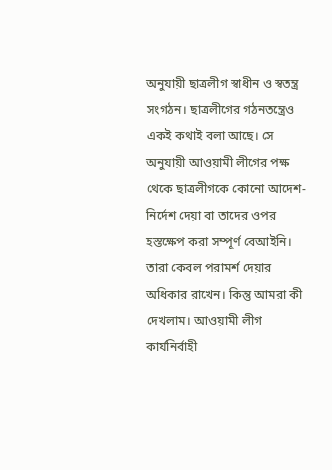অনুযায়ী ছাত্রলীগ স্বাধীন ও স্বতন্ত্র সংগঠন। ছাত্রলীগের গঠনতন্ত্রেও একই কথাই বলা আছে। সে অনুযায়ী আওয়ামী লীগের পক্ষ থেকে ছাত্রলীগকে কোনো আদেশ-নির্দেশ দেয়া বা তাদের ওপর হস্তক্ষেপ করা সম্পূর্ণ বেআইনি। তারা কেবল পরামর্শ দেয়ার অধিকার রাখেন। কিন্তু আমরা কী দেখলাম। আওয়ামী লীগ কার্যনির্বাহী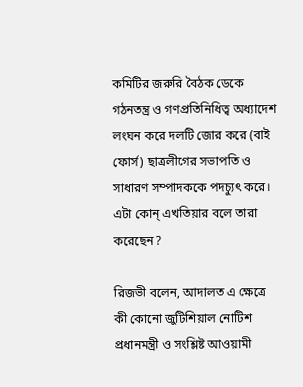কমিটির জরুরি বৈঠক ডেকে গঠনতন্ত্র ও গণপ্রতিনিধিত্ব অধ্যাদেশ লংঘন করে দলটি জোর করে (বাই ফোর্স) ছাত্রলীগের সভাপতি ও সাধারণ সম্পাদককে পদচ্যুৎ করে। এটা কোন্ এখতিয়ার বলে তারা করেছেন?

রিজভী বলেন, আদালত এ ক্ষেত্রে কী কোনো জুটিশিয়াল নোটিশ প্রধানমন্ত্রী ও সংশ্লিষ্ট আওয়ামী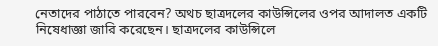নেতাদের পাঠাতে পারবেন? অথচ ছাত্রদলের কাউন্সিলের ওপর আদালত একটি নিষেধাজ্ঞা জারি করেছেন। ছাত্রদলের কাউন্সিলে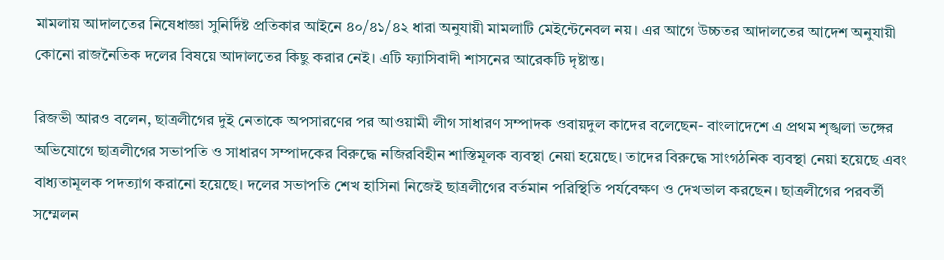মামলায় আদালতের নিষেধাজ্ঞা সুনির্দিষ্ট প্রতিকার আইনে ৪০/৪১/৪২ ধারা অনুযায়ী মামলাটি মেইন্টেনেবল নয়। এর আগে উচ্চতর আদালতের আদেশ অনুযায়ী কোনো রাজনৈতিক দলের বিষয়ে আদালতের কিছু করার নেই। এটি ফ্যাসিবাদী শাসনের আরেকটি দৃষ্টান্ত।

রিজভী আরও বলেন, ছাত্রলীগের দুই নেতাকে অপসারণের পর আওয়ামী লীগ সাধারণ সম্পাদক ওবায়দুল কাদের বলেছেন- বাংলাদেশে এ প্রথম শৃঙ্খলা ভঙ্গের অভিযোগে ছাত্রলীগের সভাপতি ও সাধারণ সম্পাদকের বিরুদ্ধে নজিরবিহীন শাস্তিমূলক ব্যবস্থা নেয়া হয়েছে। তাদের বিরুদ্ধে সাংগঠনিক ব্যবস্থা নেয়া হয়েছে এবং বাধ্যতামূলক পদত্যাগ করানো হয়েছে। দলের সভাপতি শেখ হাসিনা নিজেই ছাত্রলীগের বর্তমান পরিস্থিতি পর্যবেক্ষণ ও দেখভাল করছেন। ছাত্রলীগের পরবর্তী সম্মেলন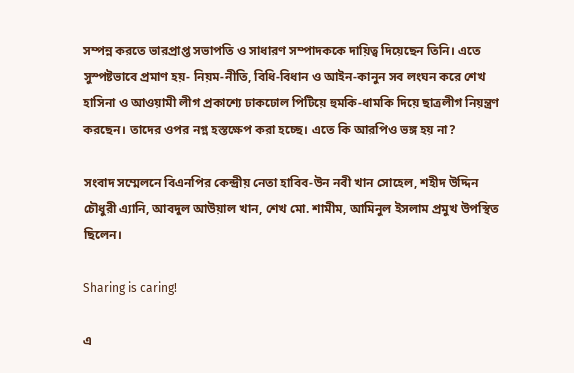সম্পন্ন করতে ভারপ্রাপ্ত সভাপতি ও সাধারণ সম্পাদককে দায়িত্ব দিয়েছেন তিনি। এতে সুস্পষ্টভাবে প্রমাণ হয়- নিয়ম-নীতি, বিধি-বিধান ও আইন-কানুন সব লংঘন করে শেখ হাসিনা ও আওয়ামী লীগ প্রকাশ্যে ঢাকঢোল পিটিয়ে হুমকি-ধামকি দিয়ে ছাত্রলীগ নিয়ন্ত্রণ করছেন। তাদের ওপর নগ্ন হস্তক্ষেপ করা হচ্ছে। এতে কি আরপিও ভঙ্গ হয় না?

সংবাদ সম্মেলনে বিএনপির কেন্দ্রীয় নেতা হাবিব-উন নবী খান সোহেল, শহীদ উদ্দিন চৌধুরী এ্যানি, আবদুল আউয়াল খান, শেখ মো. শামীম, আমিনুল ইসলাম প্রমুখ উপস্থিত ছিলেন।

Sharing is caring!

এ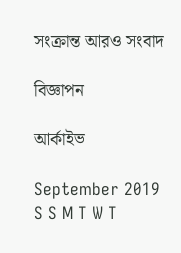সংক্রান্ত আরও সংবাদ

বিজ্ঞাপন

আর্কাইভ

September 2019
S S M T W T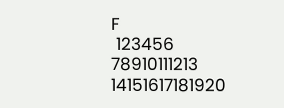F
 123456
78910111213
14151617181920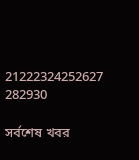21222324252627
282930

সর্বশেষ খবর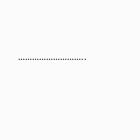………………………..